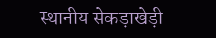स्थानीय सेकड़ाखेड़ी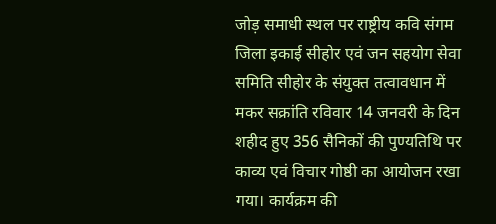जोड़ समाधी स्थल पर राष्ट्रीय कवि संगम जिला इकाई सीहोर एवं जन सहयोग सेवा समिति सीहोर के संयुक्त तत्वावधान में मकर सक्रांति रविवार 14 जनवरी के दिन शहीद हुए 356 सैनिकों की पुण्यतिथि पर काव्य एवं विचार गोष्ठी का आयोजन रखा गया। कार्यक्रम की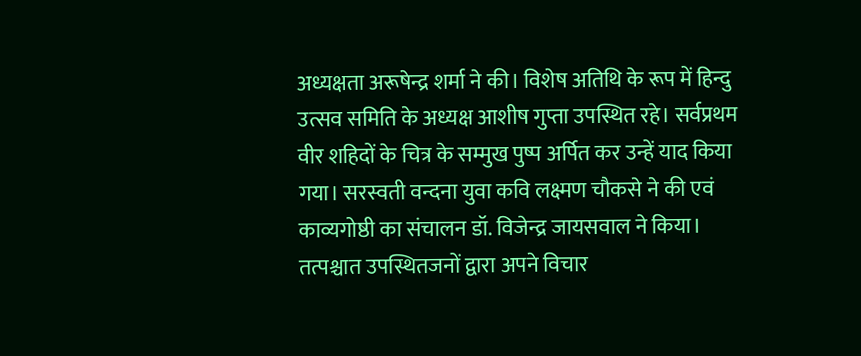अध्यक्षता अरूषेन्द्र शर्मा ने की। विशेष अतिथि के रूप में हिन्दु उत्सव समिति के अध्यक्ष आशीष गुप्ता उपस्थित रहे। सर्वप्रथम वीर शहिदों के चित्र के सम्मुख पुष्प अर्पित कर उन्हें याद किया गया। सरस्वती वन्दना युवा कवि लक्ष्मण चौकसे ने की एवं काव्यगोष्ठी का संचालन डॉ. विजेन्द्र जायसवाल ने किया। तत्पश्चात उपस्थितजनों द्वारा अपने विचार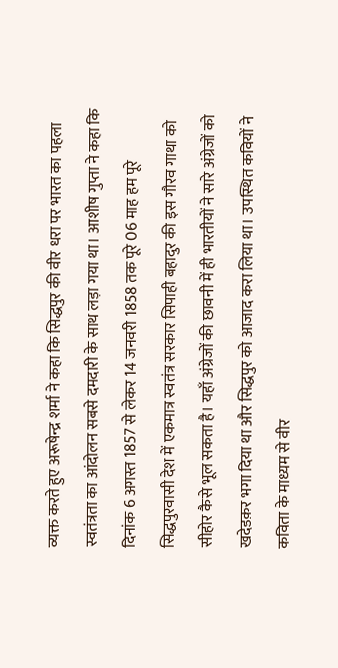व्यक्त करते हुए अरूषेन्द्र शर्मा ने कहा कि सिद्धपुर की वीर धरा पर भारत का पहला स्वतंत्रता का आंदोलन सबसे दमदारी के साथ लड़ा गया था। आशीष गुप्ता ने कहा कि दिनांक 6 अगस्त 1857 से लेकर 14 जनवरी 1858 तक पूरे 06 माह हम पूरे सिद्धपुरवासी देश में एकमात्र स्वतंत्र सरकार सिपाही बहादुर की इस गौरव गाथा को सीहोर कैसे भूल सकता है। यहाँ अंग्रेजों की छावनी में ही भारतीयों ने सारे अंग्रेजों को खदेडक़र भगा दिया था और सिद्धपुर को आजाद करा लिया था। उपस्थित कवियों ने कविता के माध्यम से वीर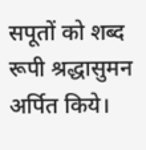सपूतों को शब्द रूपी श्रद्धासुमन अर्पित किये।